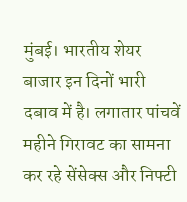मुंबई। भारतीय शेयर बाजार इन दिनों भारी दबाव में है। लगातार पांचवें महीने गिरावट का सामना कर रहे सेंसेक्स और निफ्टी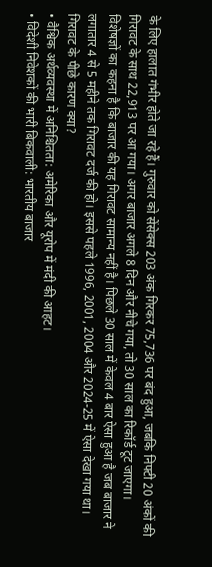के लिए हालात गंभीर होते जा रहे हैं। गुरुवार को सेंसेक्स 203 अंक गिरकर 75,736 पर बंद हुआ, जबकि निफ्टी 20 अंकों की गिरावट के साथ 22,913 पर आ गया। अगर बाजार अगले 8 दिन और नीचे गया, तो 30 साल का रिकॉर्ड टूट जाएगा।
विशेषज्ञों का कहना है कि बाजार की यह गिरावट सामान्य नहीं है। पिछले 30 साल में केवल 4 बार ऐसा हुआ है जब बाजार ने लगातार 4 से 5 महीने तक गिरावट दर्ज की हो। इससे पहले 1996, 2001, 2004 और 2024-25 में ऐसा देखा गया था।
गिरावट के पीछे कारण क्या?
• वैश्विक अर्थव्यवस्था में अनिश्चितता: अमेरिका और यूरोप में मंदी की आहट।
• विदेशी निवेशकों की भारी बिकवाली: भारतीय बाजार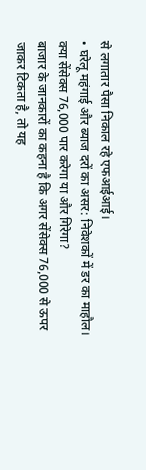से लगातार पैसा निकाल रहे एफआईआई।
• घरेलू महंगाई और ब्याज दरों का असर: निवेशकों में डर का माहौल।
क्या सेंसेक्स 76,000 पार करेगा या और गिरेगा?
बाजार के जानकारों का कहना है कि अगर सेंसेक्स 76,000 से ऊपर जाकर टिकता है, तो यह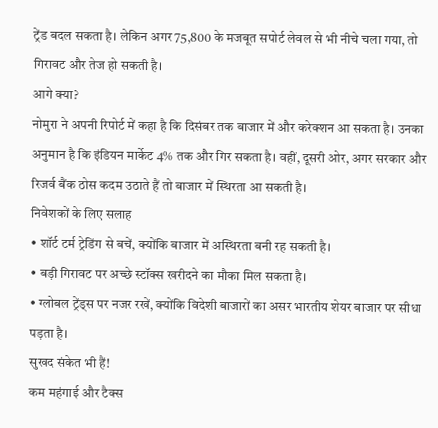ट्रेंड बदल सकता है। लेकिन अगर 75,800 के मजबूत सपोर्ट लेवल से भी नीचे चला गया, तो गिरावट और तेज हो सकती है।
आगे क्या?
नोमुरा ने अपनी रिपोर्ट में कहा है कि दिसंबर तक बाजार में और करेक्शन आ सकता है। उनका अनुमान है कि इंडियन मार्केट 4% तक और गिर सकता है। वहीं, दूसरी ओर, अगर सरकार और रिजर्व बैंक ठोस कदम उठाते हैं तो बाजार में स्थिरता आ सकती है।
निवेशकों के लिए सलाह
• शॉर्ट टर्म ट्रेडिंग से बचें, क्योंकि बाजार में अस्थिरता बनी रह सकती है।
• बड़ी गिरावट पर अच्छे स्टॉक्स खरीदने का मौका मिल सकता है।
• ग्लोबल ट्रेंड्स पर नजर रखें, क्योंकि विदेशी बाजारों का असर भारतीय शेयर बाजार पर सीधा पड़ता है।
सुखद संकेत भी हैं!
कम महंगाई और टैक्स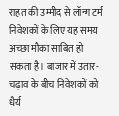राहत की उम्मीद से लॉन्ग टर्म निवेशकों के लिए यह समय अच्छा मौका साबित हो सकता है। बाजार में उतार-चढ़ाव के बीच निवेशकों को धैर्य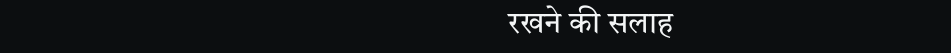रखने की सलाह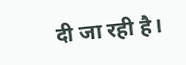दी जा रही है।